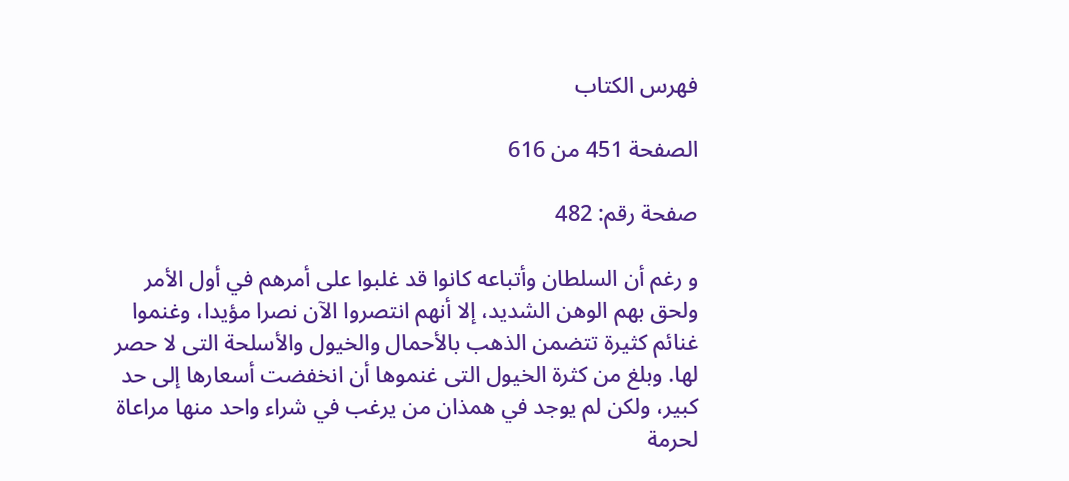فهرس الكتاب

الصفحة 451 من 616

صفحة رقم: 482

و رغم أن السلطان وأتباعه كانوا قد غلبوا على أمرهم في أول الأمر ولحق بهم الوهن الشديد، إلا أنهم انتصروا الآن نصرا مؤيدا، وغنموا غنائم كثيرة تتضمن الذهب بالأحمال والخيول والأسلحة التى لا حصر لها. وبلغ من كثرة الخيول التى غنموها أن انخفضت أسعارها إلى حد كبير، ولكن لم يوجد في همذان من يرغب في شراء واحد منها مراعاة لحرمة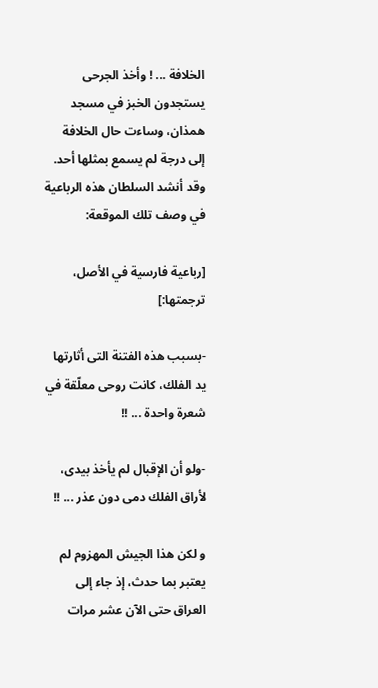الخلافة ... ! وأخذ الجرحى يستجدون الخبز في مسجد همذان، وساءت حال الخلافة إلى درجة لم يسمع بمثلها أحد. وقد أنشد السلطان هذه الرباعية في وصف تلك الموقعة:

[رباعية فارسية في الأصل، ترجمتها:]

-بسبب هذه الفتنة التى أثارتها يد الفلك، كانت روحى معلّقة في شعرة واحدة ... !!

-ولو أن الإقبال لم يأخذ بيدى، لأراق الفلك دمى دون عذر ... !!

و لكن هذا الجيش المهزوم لم يعتبر بما حدث، إذ جاء إلى العراق حتى الآن عشر مرات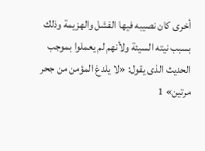أخرى كان نصيبه فيها الفشل والهزيمة وذلك بسبب نيته السيئة ولأنهم لم يعملوا بموجب الحديث الذى يقول: «لا يلدغ المؤمن من جحر مرتين» 1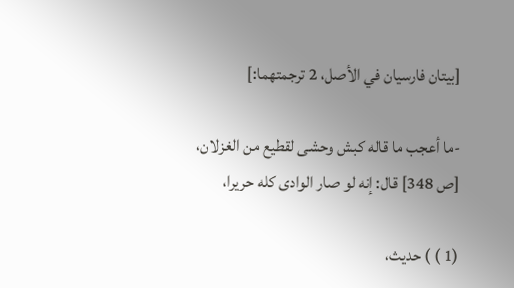[بيتان فارسيان في الأصل، 2 ترجمتهما:]

-ما أعجب ما قاله كبش وحشى لقطيع من الغزلان، [ص 348] قال: إنه لو صار الوادى كله حريرا،

(1 ) ) حديث،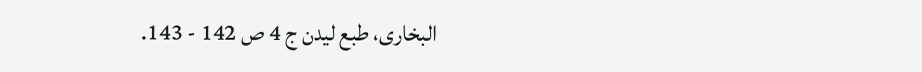البخارى، طبع ليدن ج 4 ص 142 - 143.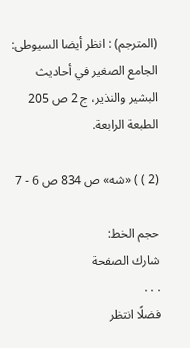(المترجم) : انظر أيضا السيوطى: الجامع الصغير في أحاديث البشير والنذير، ج 2 ص 205 الطبعة الرابعة.

(2 ) ) «شه» ص 834 ص 6 - 7

حجم الخط:
شارك الصفحة
. . .
فضلًا انتظر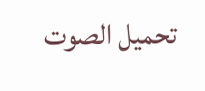تحميل الصوت